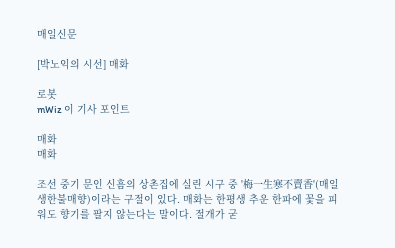매일신문

[박노익의 시선] 매화

로봇
mWiz 이 기사 포인트

매화
매화

조선 중기 문인 신흠의 상촌집에 실린 시구 중 '梅一生寒不賣香'(매일생한불매향)이라는 구절이 있다. 매화는 한평생 추운 한파에 꽃을 피워도 향기를 팔지 않는다는 말이다. 절개가 굳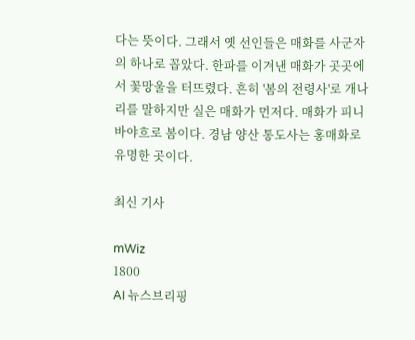다는 뜻이다. 그래서 옛 선인들은 매화를 사군자의 하나로 꼽았다. 한파를 이겨낸 매화가 곳곳에서 꽃망울을 터뜨렸다. 흔히 '봄의 전령사'로 개나리를 말하지만 실은 매화가 먼저다. 매화가 피니 바야흐로 봄이다. 경남 양산 통도사는 홍매화로 유명한 곳이다.

최신 기사

mWiz
1800
AI 뉴스브리핑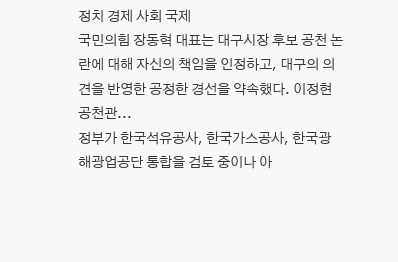정치 경제 사회 국제
국민의힘 장동혁 대표는 대구시장 후보 공천 논란에 대해 자신의 책임을 인정하고, 대구의 의견을 반영한 공정한 경선을 약속했다. 이정현 공천관...
정부가 한국석유공사, 한국가스공사, 한국광해광업공단 통합을 검토 중이나 아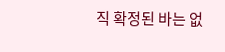직 확정된 바는 없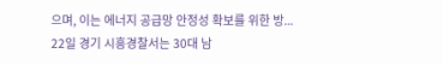으며, 이는 에너지 공급망 안정성 확보를 위한 방...
22일 경기 시흥경찰서는 30대 남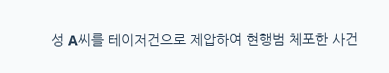성 A씨를 테이저건으로 제압하여 현행범 체포한 사건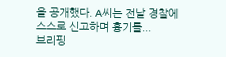을 공개했다. A씨는 전날 경찰에 스스로 신고하며 흉기를...
브리핑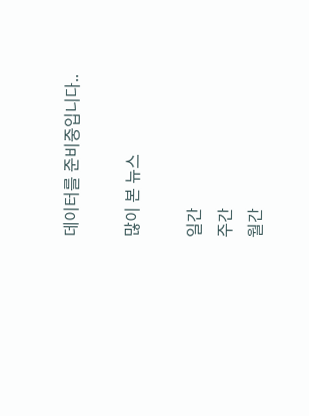데이터를 준비중입니다..

많이 본 뉴스

일간
주간
월간